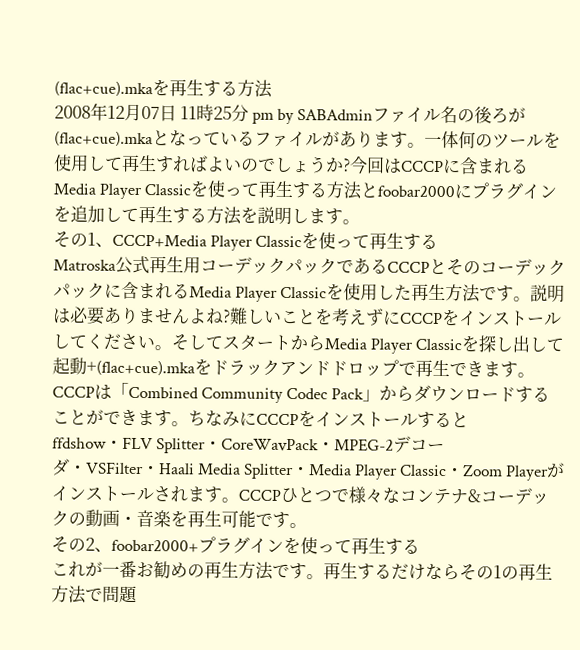(flac+cue).mkaを再生する方法
2008年12月07日 11時25分 pm by SABAdminファイル名の後ろが(flac+cue).mkaとなっているファイルがあります。一体何のツールを使用して再生すればよいのでしょうか?今回はCCCPに含まれるMedia Player Classicを使って再生する方法とfoobar2000にプラグインを追加して再生する方法を説明します。
その1、CCCP+Media Player Classicを使って再生する
Matroska公式再生用コーデックパックであるCCCPとそのコーデックパックに含まれるMedia Player Classicを使用した再生方法です。説明は必要ありませんよね?難しいことを考えずにCCCPをインストールしてください。そしてスタートからMedia Player Classicを探し出して起動+(flac+cue).mkaをドラックアンドドロップで再生できます。
CCCPは「Combined Community Codec Pack」からダウンロードすることができます。ちなみにCCCPをインストールするとffdshow・FLV Splitter・CoreWavPack・MPEG-2デコーダ・VSFilter・Haali Media Splitter・Media Player Classic・Zoom Playerがインストールされます。CCCPひとつで様々なコンテナ&コーデックの動画・音楽を再生可能です。
その2、foobar2000+プラグインを使って再生する
これが一番お勧めの再生方法です。再生するだけならその1の再生方法で問題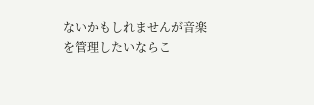ないかもしれませんが音楽を管理したいならこ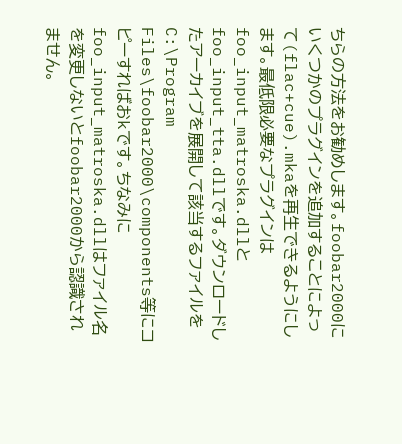ちらの方法をお勧めします。foobar2000にいくつかのプラグインを追加することによって(flac+cue).mkaを再生できるようにします。最低限必要なプラグインはfoo_input_matroska.dllとfoo_input_tta.dllです。ダウンロードしたアーカイブを展開して該当するファイルをC:\Program Files\foobar2000\components等にコピーすればおkです。ちなみにfoo_input_matroska.dllはファイル名を変更しないとfoobar2000から認識されません。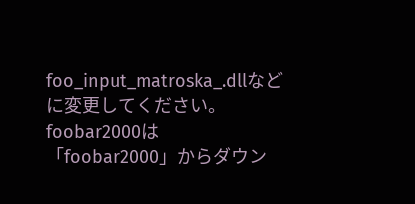foo_input_matroska_.dllなどに変更してください。foobar2000は「foobar2000」からダウン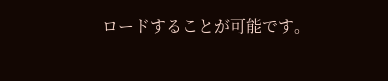ロードすることが可能です。